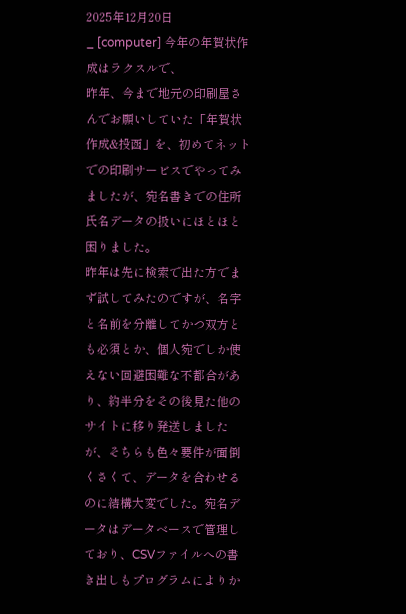2025年12月20日
_ [computer] 今年の年賀状作成はラクスルで、
昨年、今まで地元の印刷屋さんでお願いしていた「年賀状作成&投函」を、初めてネットでの印刷サービスでやってみましたが、宛名書きでの住所氏名データの扱いにほとほと困りました。
昨年は先に検索で出た方でまず試してみたのですが、名字と名前を分離してかつ双方とも必須とか、個人宛でしか使えない回避困難な不都合があり、約半分をその後見た他のサイトに移り発送しましたが、そちらも色々要件が面倒くさくて、データを合わせるのに結構大変でした。宛名データはデータベースで管理しており、CSVファイルへの書き出しもプログラムによりか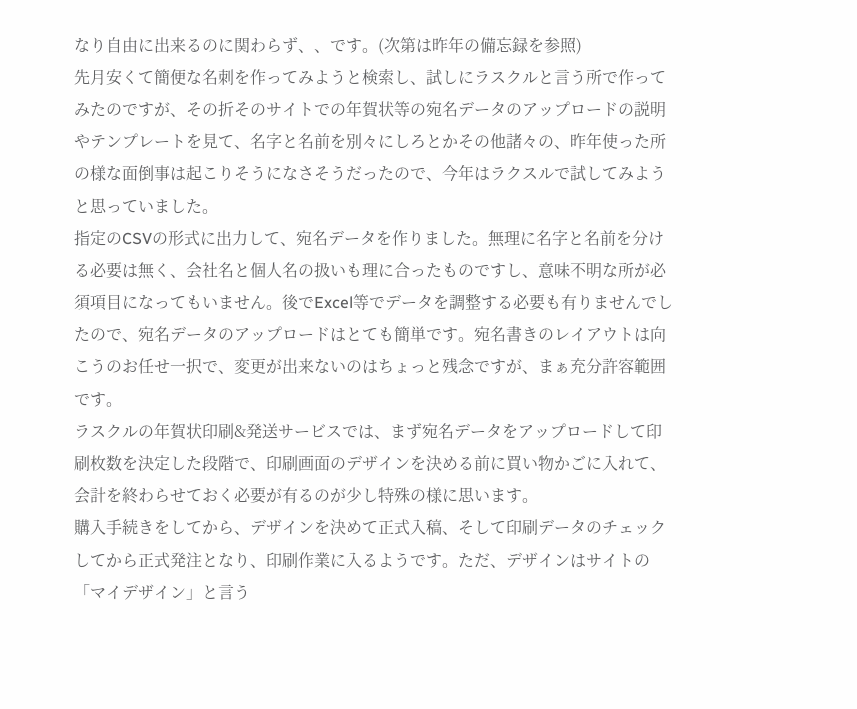なり自由に出来るのに関わらず、、です。(次第は昨年の備忘録を参照)
先月安くて簡便な名刺を作ってみようと検索し、試しにラスクルと言う所で作ってみたのですが、その折そのサイトでの年賀状等の宛名データのアップロードの説明やテンプレートを見て、名字と名前を別々にしろとかその他諸々の、昨年使った所の様な面倒事は起こりそうになさそうだったので、今年はラクスルで試してみようと思っていました。
指定のCSVの形式に出力して、宛名データを作りました。無理に名字と名前を分ける必要は無く、会社名と個人名の扱いも理に合ったものですし、意味不明な所が必須項目になってもいません。後でExcel等でデータを調整する必要も有りませんでしたので、宛名データのアップロードはとても簡単です。宛名書きのレイアウトは向こうのお任せ一択で、変更が出来ないのはちょっと残念ですが、まぁ充分許容範囲です。
ラスクルの年賀状印刷&発送サービスでは、まず宛名データをアップロードして印刷枚数を決定した段階で、印刷画面のデザインを決める前に買い物かごに入れて、会計を終わらせておく必要が有るのが少し特殊の様に思います。
購入手続きをしてから、デザインを決めて正式入稿、そして印刷データのチェックしてから正式発注となり、印刷作業に入るようです。ただ、デザインはサイトの「マイデザイン」と言う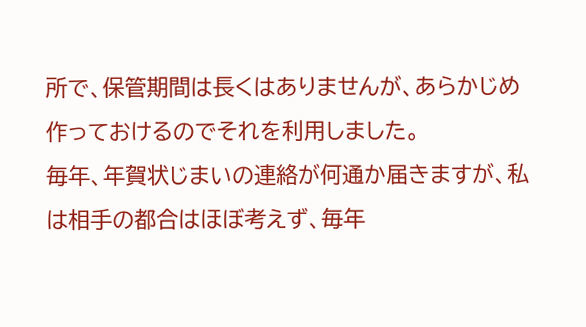所で、保管期間は長くはありませんが、あらかじめ作っておけるのでそれを利用しました。
毎年、年賀状じまいの連絡が何通か届きますが、私は相手の都合はほぼ考えず、毎年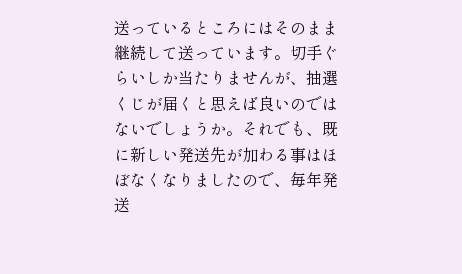送っているところにはそのまま継続して送っています。切手ぐらいしか当たりませんが、抽選くじが届くと思えば良いのではないでしょうか。それでも、既に新しい発送先が加わる事はほぼなくなりましたので、毎年発送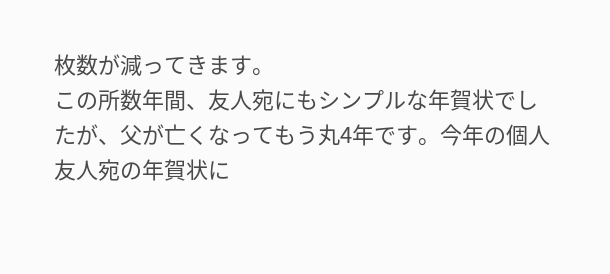枚数が減ってきます。
この所数年間、友人宛にもシンプルな年賀状でしたが、父が亡くなってもう丸4年です。今年の個人友人宛の年賀状に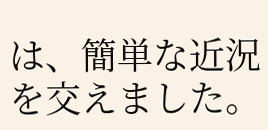は、簡単な近況を交えました。